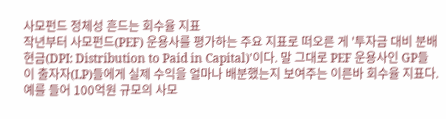사모펀드 정체성 흔드는 회수율 지표
작년부터 사모펀드(PEF) 운용사를 평가하는 주요 지표로 떠오른 게 '투자금 대비 분배 현금(DPI: Distribution to Paid in Capital)'이다. 말 그대로 PEF 운용사인 GP들이 출자자(LP)들에게 실제 수익을 얼마나 배분했는지 보여주는 이른바 회수율 지표다. 예를 들어 100억원 규모의 사모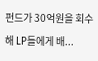펀드가 30억원을 회수해 LP들에게 배...